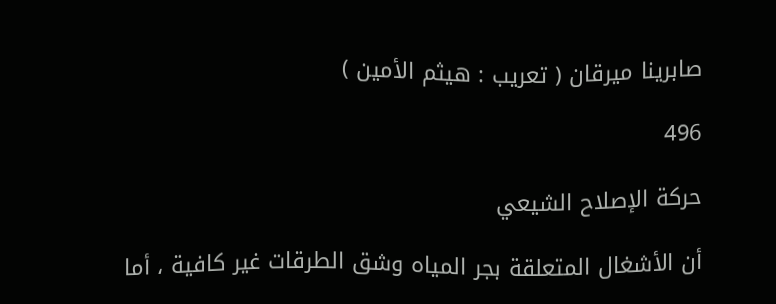صابرينا ميرقان ( تعريب : هيثم الأمين )

496

حركة الإصلاح الشيعي

أن الأشغال المتعلقة بجر المياه وشق الطرقات غير كافية ، أما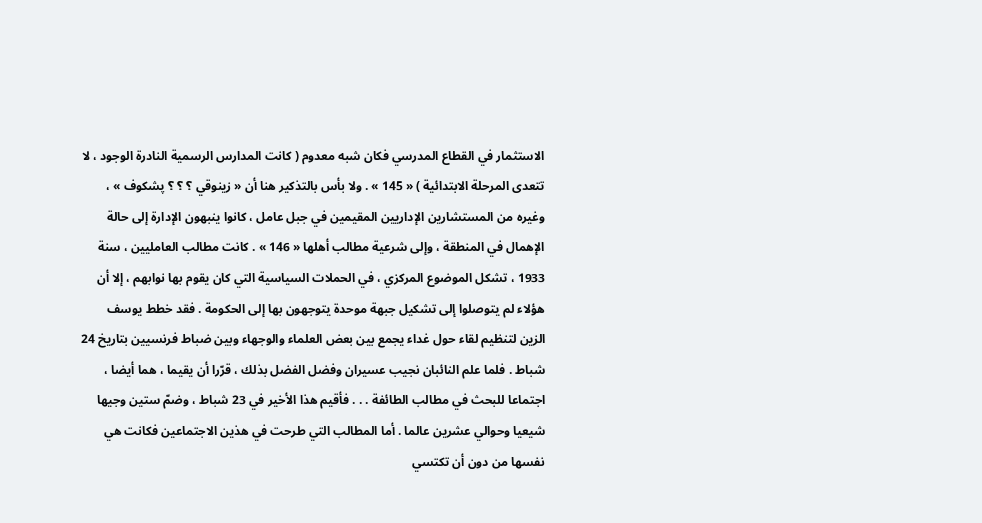الاستثمار في القطاع المدرسي فكان شبه معدوم ( كانت المدارس الرسمية النادرة الوجود ، لا تتعدى المرحلة الابتدائية ) « 145 » . ولا بأس بالتذكير هنا أن « زينوقي ؟ ؟ ؟ پشكوف » ، وغيره من المستشارين الإداريين المقيمين في جبل عامل ، كانوا ينبهون الإدارة إلى حالة الإهمال في المنطقة ، وإلى شرعية مطالب أهلها « 146 » . كانت مطالب العامليين ، سنة 1933 ، تشكل الموضوع المركزي ، في الحملات السياسية التي كان يقوم بها نوابهم ، إلا أن هؤلاء لم يتوصلوا إلى تشكيل جبهة موحدة يتوجهون بها إلى الحكومة . فقد خطط يوسف الزين لتنظيم لقاء حول غداء يجمع بين بعض العلماء والوجهاء وبين ضباط فرنسيين بتاريخ 24 شباط . فلما علم النائبان نجيب عسيران وفضل الفضل بذلك ، قرّرا أن يقيما ، هما أيضا ، اجتماعا للبحث في مطالب الطائفة . . . فأقيم هذا الأخير في 23 شباط ، وضمّ ستين وجيها شيعيا وحوالي عشرين عالما . أما المطالب التي طرحت في هذين الاجتماعين فكانت هي نفسها من دون أن تكتسي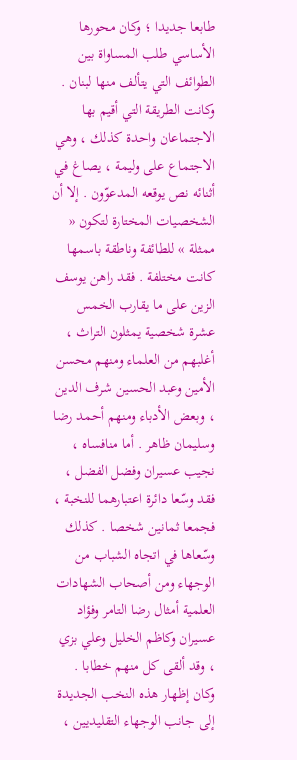طابعا جديدا ؛ وكان محورها الأساسي طلب المساواة بين الطوائف التي يتألف منها لبنان . وكانت الطريقة التي أقيم بها الاجتماعان واحدة كذلك ، وهي الاجتماع على وليمة ، يصاغ في أثنائه نص يوقعه المدعوّون . إلا أن الشخصيات المختارة لتكون « ممثلة » للطائفة وناطقة باسمها كانت مختلفة . فقد راهن يوسف الزين على ما يقارب الخمس عشرة شخصية يمثلون التراث ، أغلبهم من العلماء ومنهم محسن الأمين وعبد الحسين شرف الدين ، وبعض الأدباء ومنهم أحمد رضا وسليمان ظاهر . أما منافساه ، نجيب عسيران وفضل الفضل ، فقد وسّعا دائرة اعتبارهما للنخبة ، فجمعا ثمانين شخصا . كذلك وسّعاها في اتجاه الشباب من الوجهاء ومن أصحاب الشهادات العلمية أمثال رضا التامر وفؤاد عسيران وكاظم الخليل وعلي بزي ، وقد ألقى كل منهم خطابا . وكان إظهار هذه النخب الجديدة إلى جانب الوجهاء التقليديين ،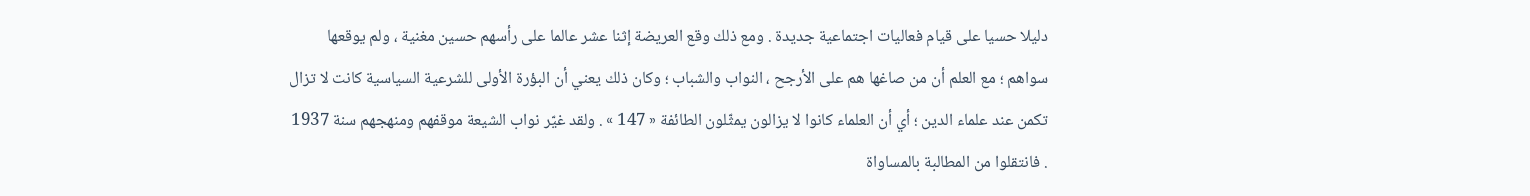دليلا حسيا على قيام فعاليات اجتماعية جديدة . ومع ذلك وقع العريضة إثنا عشر عالما على رأسهم حسين مغنية ، ولم يوقعها سواهم ؛ مع العلم أن من صاغها هم على الأرجح ، النواب والشباب ؛ وكان ذلك يعني أن البؤرة الأولى للشرعية السياسية كانت لا تزال تكمن عند علماء الدين ؛ أي أن العلماء كانوا لا يزالون يمثّلون الطائفة « 147 » . ولقد غيّر نواب الشيعة موقفهم ومنهجهم سنة 1937 . فانتقلوا من المطالبة بالمساواة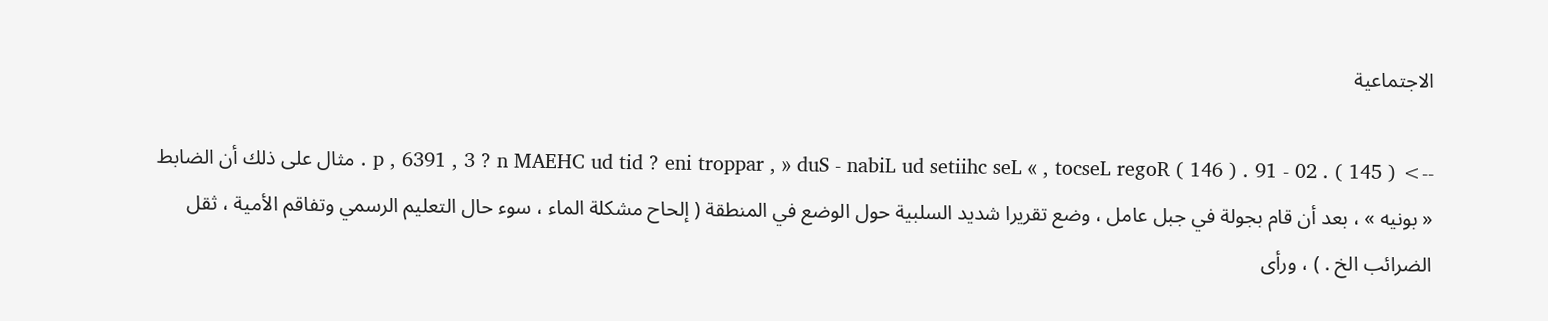الاجتماعية

--> ( 145 ) . 02 - 91 . p , 6391 , 3 ? n MAEHC ud tid ? eni troppar , » duS - nabiL ud setiihc seL « , tocseL regoR ( 146 ) . مثال على ذلك أن الضابط « بونيه » ، بعد أن قام بجولة في جبل عامل ، وضع تقريرا شديد السلبية حول الوضع في المنطقة ( إلحاح مشكلة الماء ، سوء حال التعليم الرسمي وتفاقم الأمية ، ثقل الضرائب الخ . ) ، ورأى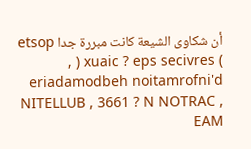أن شكاوى الشيعة كانت مبررة جدا etsop , ) xuaic ? eps secivres ( eriadamodbeh noitamrofni'd NITELLUB , 3661 ? N NOTRAC , EAM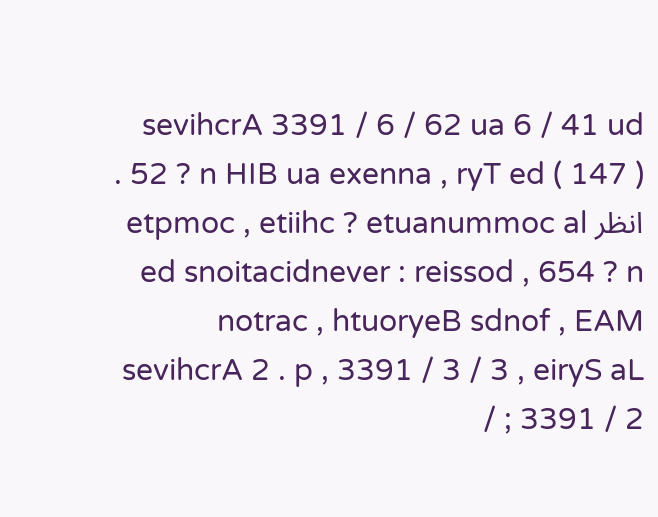sevihcrA 3391 / 6 / 62 ua 6 / 41 ud 52 ? n HIB ua exenna , ryT ed ( 147 ) . انظر etpmoc , etiihc ? etuanummoc al ed snoitacidnever : reissod , 654 ? n notrac , htuoryeB sdnof , EAM sevihcrA 2 . p , 3391 / 3 / 3 , eiryS aL ; 3391 / 2 /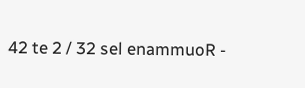42 te 2 / 32 sel enammuoR -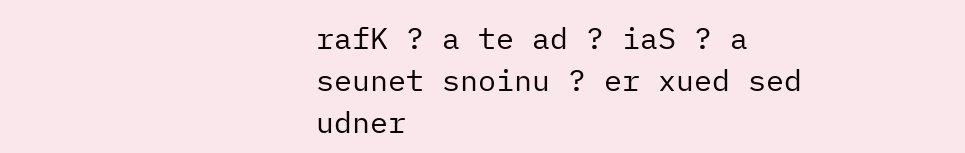rafK ? a te ad ? iaS ? a seunet snoinu ? er xued sed udner